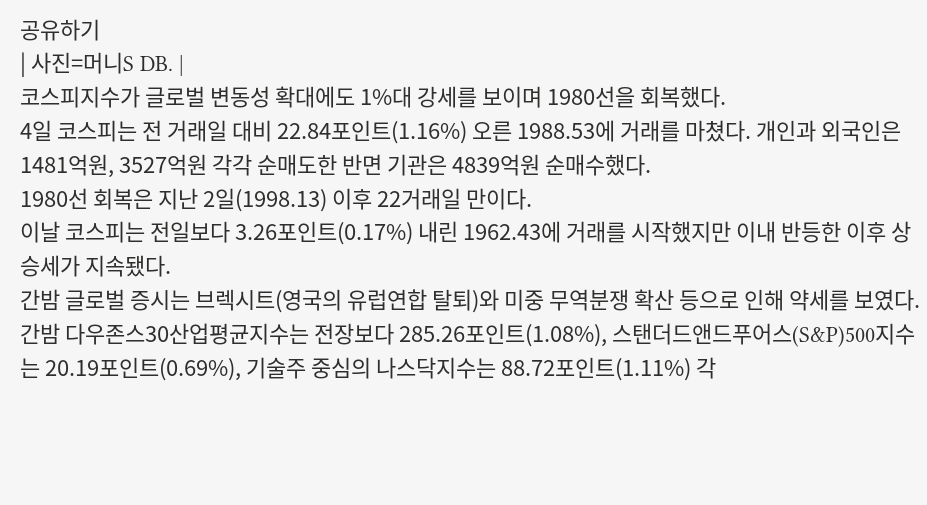공유하기
| 사진=머니S DB. |
코스피지수가 글로벌 변동성 확대에도 1%대 강세를 보이며 1980선을 회복했다.
4일 코스피는 전 거래일 대비 22.84포인트(1.16%) 오른 1988.53에 거래를 마쳤다. 개인과 외국인은 1481억원, 3527억원 각각 순매도한 반면 기관은 4839억원 순매수했다.
1980선 회복은 지난 2일(1998.13) 이후 22거래일 만이다.
이날 코스피는 전일보다 3.26포인트(0.17%) 내린 1962.43에 거래를 시작했지만 이내 반등한 이후 상승세가 지속됐다.
간밤 글로벌 증시는 브렉시트(영국의 유럽연합 탈퇴)와 미중 무역분쟁 확산 등으로 인해 약세를 보였다. 간밤 다우존스30산업평균지수는 전장보다 285.26포인트(1.08%), 스탠더드앤드푸어스(S&P)500지수는 20.19포인트(0.69%), 기술주 중심의 나스닥지수는 88.72포인트(1.11%) 각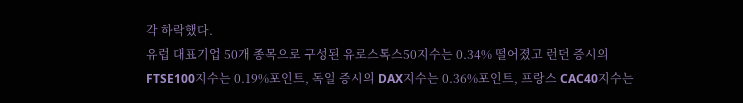각 하락했다.
유럽 대표기업 50개 종목으로 구성된 유로스톡스50지수는 0.34% 떨어졌고 런던 증시의 FTSE100지수는 0.19%포인트, 독일 증시의 DAX지수는 0.36%포인트, 프랑스 CAC40지수는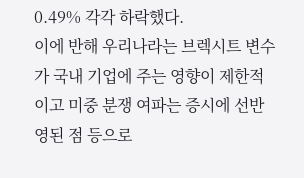0.49% 각각 하락했다.
이에 반해 우리나라는 브렉시트 변수가 국내 기업에 주는 영향이 제한적이고 미중 분쟁 여파는 증시에 선반영된 점 등으로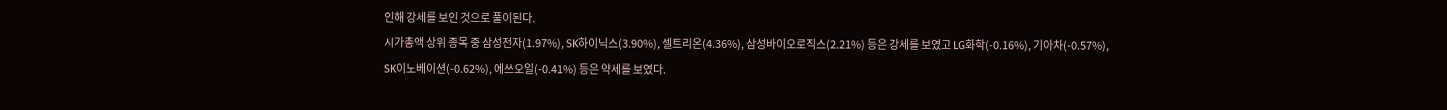인해 강세를 보인 것으로 풀이된다.
시가총액 상위 종목 중 삼성전자(1.97%), SK하이닉스(3.90%), 셀트리온(4.36%), 삼성바이오로직스(2.21%) 등은 강세를 보였고 LG화학(-0.16%), 기아차(-0.57%), SK이노베이션(-0.62%), 에쓰오일(-0.41%) 등은 약세를 보였다.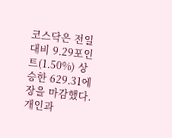코스닥은 전일 대비 9.29포인트(1.50%) 상승한 629.31에 장을 마감했다. 개인과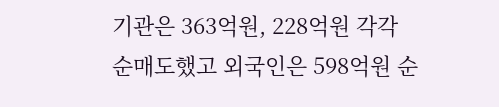기관은 363억원, 228억원 각각 순매도했고 외국인은 598억원 순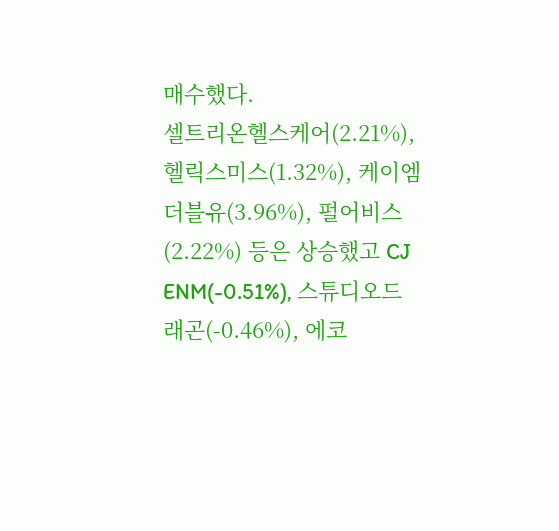매수했다.
셀트리온헬스케어(2.21%), 헬릭스미스(1.32%), 케이엠더블유(3.96%), 펄어비스(2.22%) 등은 상승했고 CJ ENM(-0.51%), 스튜디오드래곤(-0.46%), 에코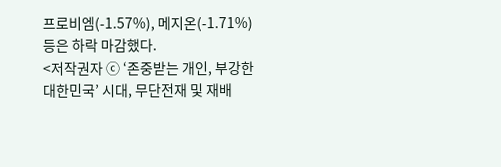프로비엠(-1.57%), 메지온(-1.71%) 등은 하락 마감했다.
<저작권자 ⓒ ‘존중받는 개인, 부강한 대한민국’ 시대, 무단전재 및 재배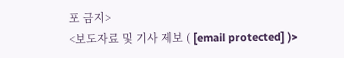포 금지>
<보도자료 및 기사 제보 ( [email protected] )>